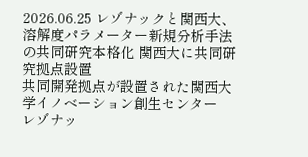2026.06.25 レゾナックと関西大、溶解度パラメーター新規分析手法の共同研究本格化 関西大に共同研究拠点設置
共同開発拠点が設置された関西大学イノベーション創生センター
レゾナッ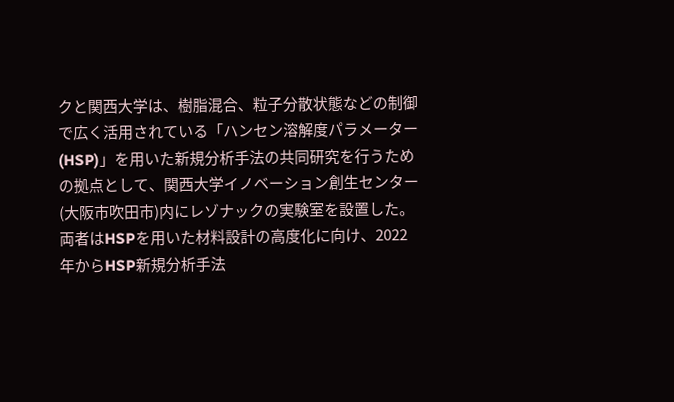クと関西大学は、樹脂混合、粒子分散状態などの制御で広く活用されている「ハンセン溶解度パラメーター(HSP)」を用いた新規分析手法の共同研究を行うための拠点として、関西大学イノベーション創生センター(大阪市吹田市)内にレゾナックの実験室を設置した。両者はHSPを用いた材料設計の高度化に向け、2022年からHSP新規分析手法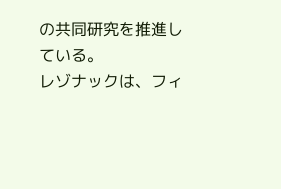の共同研究を推進している。
レゾナックは、フィ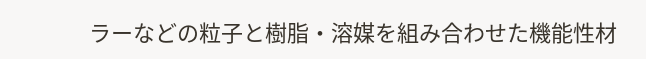ラーなどの粒子と樹脂・溶媒を組み合わせた機能性材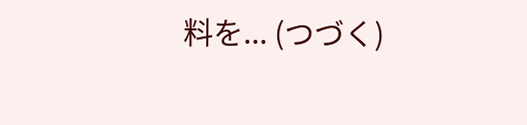料を... (つづく)